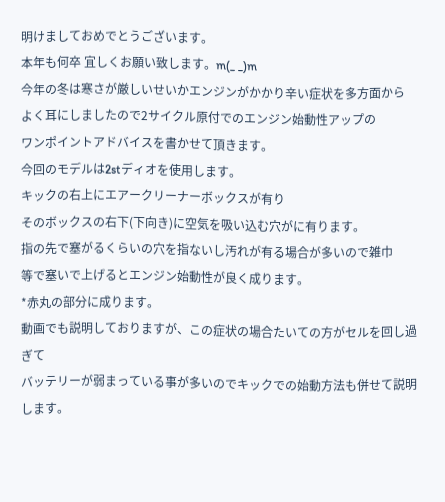明けましておめでとうございます。
本年も何卒 宜しくお願い致します。m(_ _)m
今年の冬は寒さが厳しいせいかエンジンがかかり辛い症状を多方面から
よく耳にしましたので2サイクル原付でのエンジン始動性アップの
ワンポイントアドバイスを書かせて頂きます。
今回のモデルは2stディオを使用します。
キックの右上にエアークリーナーボックスが有り
そのボックスの右下(下向き)に空気を吸い込む穴がに有ります。
指の先で塞がるくらいの穴を指ないし汚れが有る場合が多いので雑巾
等で塞いで上げるとエンジン始動性が良く成ります。
*赤丸の部分に成ります。
動画でも説明しておりますが、この症状の場合たいての方がセルを回し過ぎて
バッテリーが弱まっている事が多いのでキックでの始動方法も併せて説明します。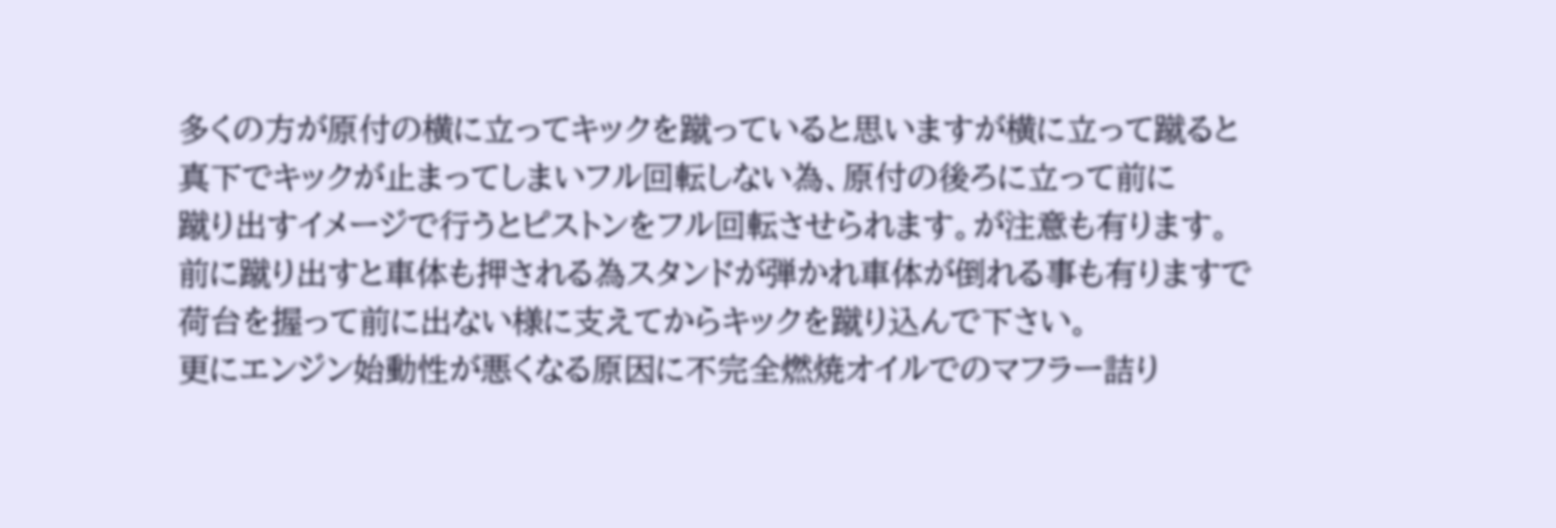多くの方が原付の横に立ってキックを蹴っていると思いますが横に立って蹴ると
真下でキックが止まってしまいフル回転しない為、原付の後ろに立って前に
蹴り出すイメージで行うとピストンをフル回転させられます。が注意も有ります。
前に蹴り出すと車体も押される為スタンドが弾かれ車体が倒れる事も有りますで
荷台を握って前に出ない様に支えてからキックを蹴り込んで下さい。
更にエンジン始動性が悪くなる原因に不完全燃焼オイルでのマフラー詰り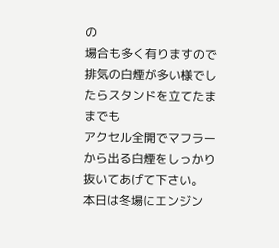の
場合も多く有りますので排気の白煙が多い様でしたらスタンドを立てたままでも
アクセル全開でマフラーから出る白煙をしっかり抜いてあげて下さい。
本日は冬場にエンジン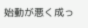始動が悪く成っ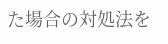た場合の対処法を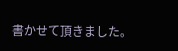書かせて頂きました。